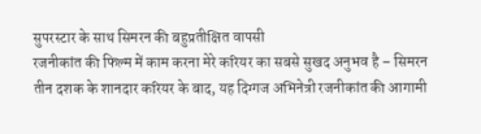सुपरस्टार के साथ सिमरन की बहुप्रतीक्षित वापसी
रजनीकांत की फिल्म में काम करना मेरे करियर का सबसे सुखद अनुभव है – सिमरन
तीन दशक के शानदार करियर के बाद, यह दिग्गज अभिनेत्री रजनीकांत की आगामी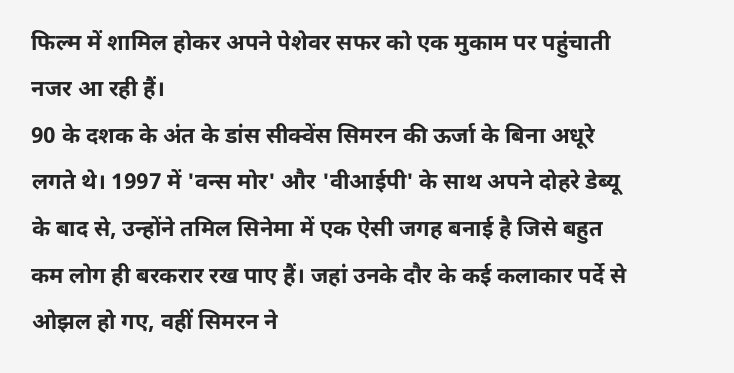फिल्म में शामिल होकर अपने पेशेवर सफर को एक मुकाम पर पहुंचाती नजर आ रही हैं।
90 के दशक के अंत के डांस सीक्वेंस सिमरन की ऊर्जा के बिना अधूरे लगते थे। 1997 में 'वन्स मोर' और 'वीआईपी' के साथ अपने दोहरे डेब्यू के बाद से, उन्होंने तमिल सिनेमा में एक ऐसी जगह बनाई है जिसे बहुत कम लोग ही बरकरार रख पाए हैं। जहां उनके दौर के कई कलाकार पर्दे से ओझल हो गए, वहीं सिमरन ने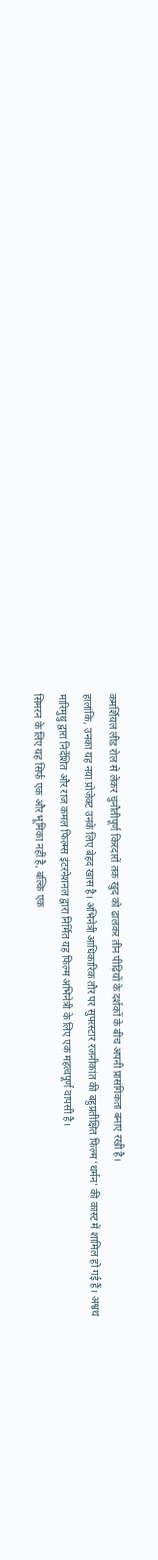कमर्शियल लीड रोल से लेकर चुनौतीपूर्ण किरदारों तक खुद को ढालकर तीन पीढ़ियों के दर्शकों के बीच अपनी प्रासंगिकता बनाए रखी है।
हालांकि, उनका यह नया प्रोजेक्ट उनके लिए बेहद खास है। अभिनेत्री आधिकारिक तौर पर सुपरस्टार रजनीकांत की बहुप्रतीक्षित फिल्म 'थर्मन' की कास्ट में शामिल हो गई हैं। अश्वथ मारिमुथु द्वारा निर्देशित और राज कमल फिल्म्स इंटरनेशनल द्वारा निर्मित यह फिल्म अभिनेत्री के लिए एक महत्वपूर्ण वापसी है।
सिमरन के लिए यह सिर्फ एक और भूमिका नहीं है, बल्कि एक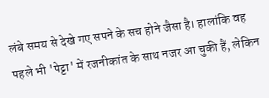लंबे समय से देखे गए सपने के सच होने जैसा है। हालांकि वह पहले भी 'पेट्टा' में रजनीकांत के साथ नजर आ चुकी हैं, लेकिन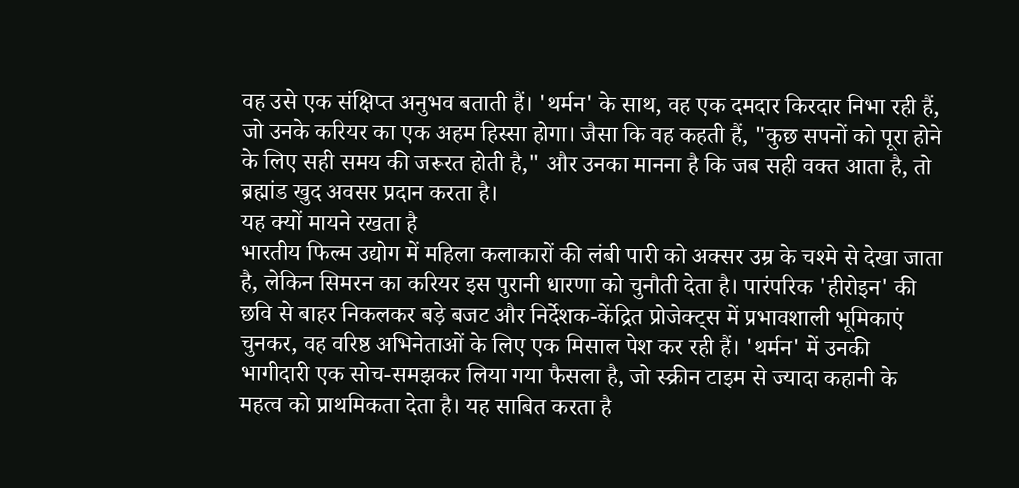वह उसे एक संक्षिप्त अनुभव बताती हैं। 'थर्मन' के साथ, वह एक दमदार किरदार निभा रही हैं, जो उनके करियर का एक अहम हिस्सा होगा। जैसा कि वह कहती हैं, "कुछ सपनों को पूरा होने के लिए सही समय की जरूरत होती है," और उनका मानना है कि जब सही वक्त आता है, तो ब्रह्मांड खुद अवसर प्रदान करता है।
यह क्यों मायने रखता है
भारतीय फिल्म उद्योग में महिला कलाकारों की लंबी पारी को अक्सर उम्र के चश्मे से देखा जाता है, लेकिन सिमरन का करियर इस पुरानी धारणा को चुनौती देता है। पारंपरिक 'हीरोइन' की छवि से बाहर निकलकर बड़े बजट और निर्देशक-केंद्रित प्रोजेक्ट्स में प्रभावशाली भूमिकाएं चुनकर, वह वरिष्ठ अभिनेताओं के लिए एक मिसाल पेश कर रही हैं। 'थर्मन' में उनकी भागीदारी एक सोच-समझकर लिया गया फैसला है, जो स्क्रीन टाइम से ज्यादा कहानी के महत्व को प्राथमिकता देता है। यह साबित करता है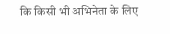कि किसी भी अभिनेता के लिए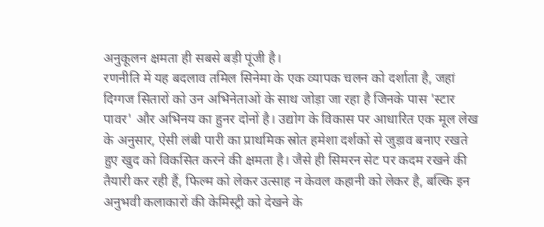अनुकूलन क्षमता ही सबसे बड़ी पूंजी है।
रणनीति में यह बदलाव तमिल सिनेमा के एक व्यापक चलन को दर्शाता है, जहां दिग्गज सितारों को उन अभिनेताओं के साथ जोड़ा जा रहा है जिनके पास 'स्टार पावर' और अभिनय का हुनर दोनों है। उद्योग के विकास पर आधारित एक मूल लेख के अनुसार, ऐसी लंबी पारी का प्राथमिक स्रोत हमेशा दर्शकों से जुड़ाव बनाए रखते हुए खुद को विकसित करने की क्षमता है। जैसे ही सिमरन सेट पर कदम रखने की तैयारी कर रही हैं, फिल्म को लेकर उत्साह न केवल कहानी को लेकर है, बल्कि इन अनुभवी कलाकारों की केमिस्ट्री को देखने के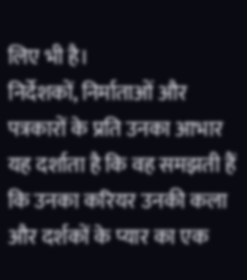लिए भी है।
निर्देशकों, निर्माताओं और पत्रकारों के प्रति उनका आभार यह दर्शाता है कि वह समझती हैं कि उनका करियर उनकी कला और दर्शकों के प्यार का एक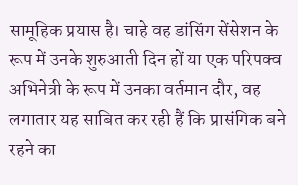सामूहिक प्रयास है। चाहे वह डांसिंग सेंसेशन के रूप में उनके शुरुआती दिन हों या एक परिपक्व अभिनेत्री के रूप में उनका वर्तमान दौर, वह लगातार यह साबित कर रही हैं कि प्रासंगिक बने रहने का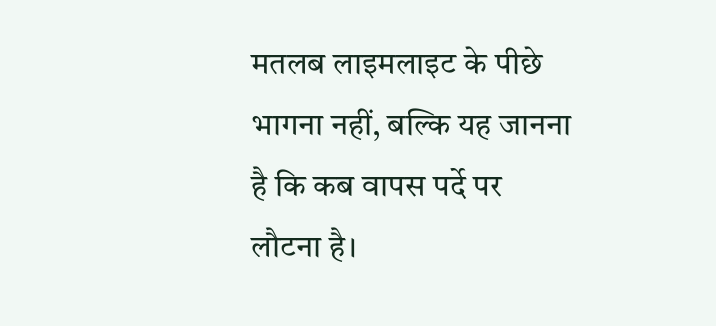मतलब लाइमलाइट के पीछे भागना नहीं, बल्कि यह जानना है कि कब वापस पर्दे पर लौटना है।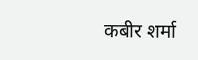कबीर शर्मा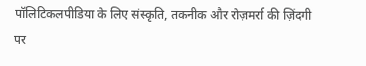पॉलिटिकलपीडिया के लिए संस्कृति, तकनीक और रोज़मर्रा की ज़िंदगी पर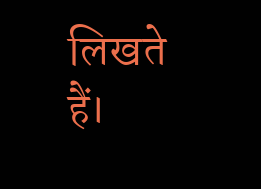लिखते हैं।